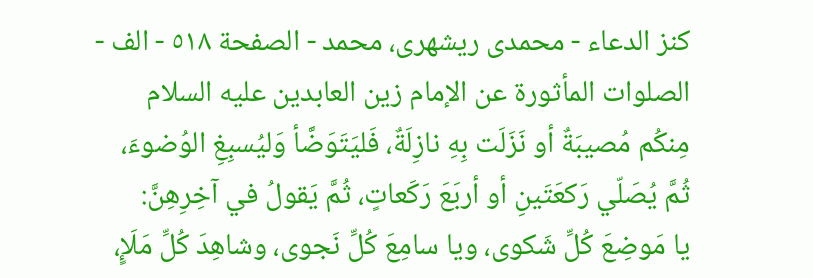كنز الدعاء - محمدی ریشهری، محمد - الصفحة ٥١٨ - الف - الصلوات المأثورة عن الإمام زين العابدين عليه السلام
مِنكُم مُصيبَةٌ أو نَزَلَت بِهِ نازِلَةٌ، فَليَتَوَضَّأ وَليُسبِغِ الوُضوءَ، ثُمَّ يُصَلّي رَكعَتَينِ أو أربَعَ رَكَعاتٍ، ثُمَّ يَقولُ في آخِرِهِنَّ:
يا مَوضِعَ كُلِّ شَكوى، ويا سامِعَ كُلِّ نَجوى، وشاهِدَ كُلِّ مَلَإٍ،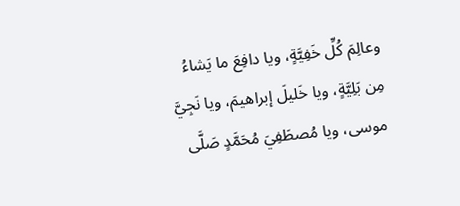وعالِمَ كُلِّ خَفِيَّةٍ، ويا دافِعَ ما يَشاءُ مِن بَلِيَّةٍ، ويا خَليلَ إبراهيمَ، ويا نَجِيَّ موسى، ويا مُصطَفِيَ مُحَمَّدٍ صَلَّى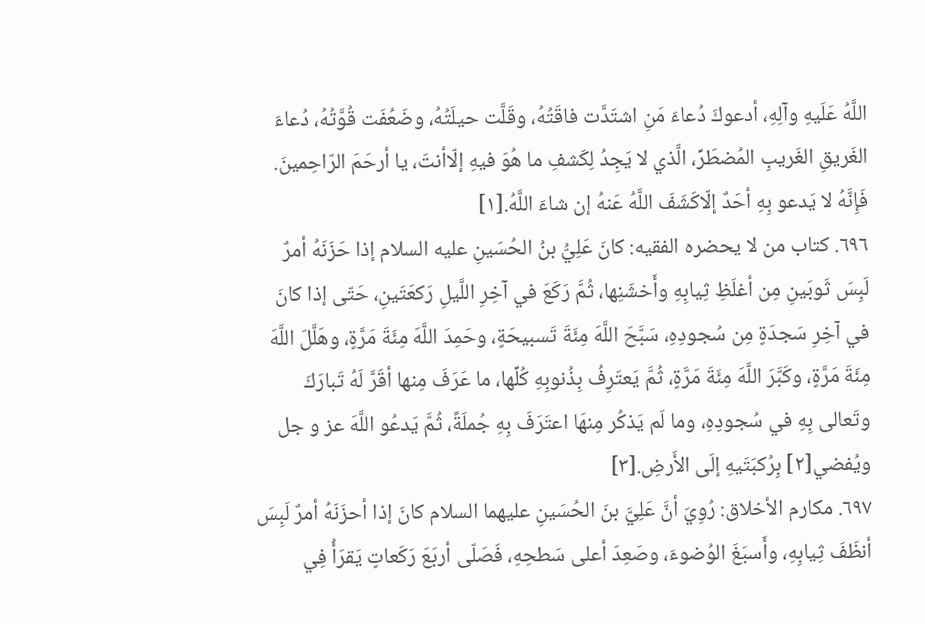اللَّهُ عَلَيهِ وآلِهِ، أدعوكَ دُعاءَ مَنِ اشتَدَّت فاقَتُهُ، وقَلَّت حيلَتُهُ، وضَعُفَت قُوَّتُهُ، دُعاءَ الغَريقِ الغَريبِ المُضطَرِّ، الَّذي لا يَجِدُ لِكَشفِ ما هُوَ فيهِ إلّاأنتَ، يا أرحَمَ الرّاحِمينَ.
فَإِنَّهُ لا يَدعو بِهِ أحَدٌ إلّاكَشَفَ اللَّهُ عَنهُ إن شاءَ اللَّهُ.[١]
٦٩٦. كتاب من لا يحضره الفقيه: كانَ عَلِيُّ بنُ الحُسَينِ عليه السلام إذا حَزَنَهُ أمرٌ لَبِسَ ثَوبَينِ مِن أغلَظِ ثِيابِهِ وأَخشَنِها، ثُمَّ رَكَعَ في آخِرِ اللَّيلِ رَكعَتَينِ، حَتّى إذا كانَ في آخِرِ سَجدَةٍ مِن سُجودِهِ، سَبَّحَ اللَّهَ مِئَةَ تَسبيحَةٍ، وحَمِدَ اللَّهَ مِئَةَ مَرَّةٍ، وهَلَّلَ اللَّهَ مِئَةَ مَرَّةٍ، وكَبَّرَ اللَّهَ مِئَةَ مَرَّةٍ، ثُمَّ يَعتَرِفُ بِذُنوبِهِ كُلِّها، ما عَرَفَ مِنها أقَرَّ لَهُ تَبارَكَ وتَعالى بِهِ في سُجودِهِ، وما لَم يَذكُر مِنهَا اعتَرَفَ بِهِ جُملَةً، ثُمَّ يَدعُو اللَّهَ عز و جل ويُفضي[٢] بِرُكبَتَيهِ إلَى الأَرضِ.[٣]
٦٩٧. مكارم الأخلاق: رُوِيَ أنَّ عَلِيَّ بنَ الحُسَينِ عليهما السلام كانَ إذا أحزَنَهُ أمرٌ لَبِسَ أنظَفَ ثِيابِهِ، وأَسبَغَ الوُضوءَ، وصَعِدَ أعلى سَطحِهِ، فَصَلّى أربَعَ رَكَعاتٍ يَقرَأُ فِي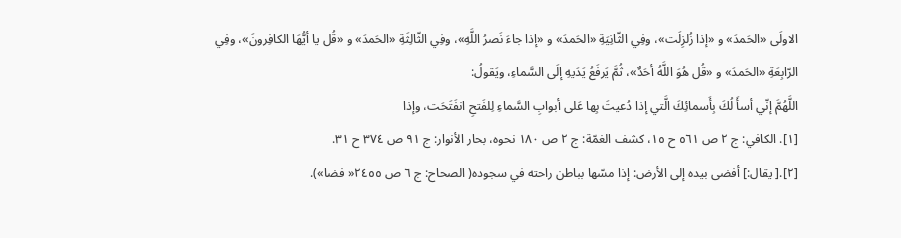الاولَى «الحَمدَ» و «إذا زُلزِلَت»، وفِي الثّانِيَةِ «الحَمدَ» و «إذا جاءَ نَصرُ اللَّهِ»، وفِي الثّالِثَةِ «الحَمدَ» و «قُل يا أيُّهَا الكافِرونَ»، وفِي الرّابِعَةِ «الحَمدَ» و «قُل هُوَ اللَّهُ أحَدٌ»، ثُمَّ يَرفَعُ يَدَيهِ إلَى السَّماءِ، ويَقولُ:
اللَّهُمَّ إنّي أسأَ لُكَ بِأَسمائِكَ الَّتي إذا دُعيتَ بِها عَلى أبوابِ السَّماءِ لِلفَتحِ انفَتَحَت، وإذا
[١]. الكافي: ج ٢ ص ٥٦١ ح ١٥، كشف الغمّة: ج ٢ ص ١٨٠ نحوه، بحار الأنوار: ج ٩١ ص ٣٧٤ ح ٣١.
[٢].[ يقال:] أفضى بيده إلى الأرض: إذا مسّها بباطن راحته في سجوده( الصحاح: ج ٦ ص ٢٤٥٥« فضا»).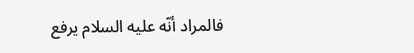فالمراد أنّه عليه السلام يرفع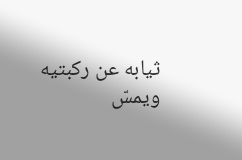ثيابه عن ركبتيه ويمسّ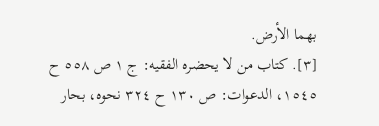بهما الأرض.
[٣]. كتاب من لا يحضره الفقيه: ج ١ ص ٥٥٨ ح ١٥٤٥، الدعوات: ص ١٣٠ ح ٣٢٤ نحوه، بحار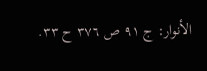الأنوار: ج ٩١ ص ٣٧٦ ح ٣٣.